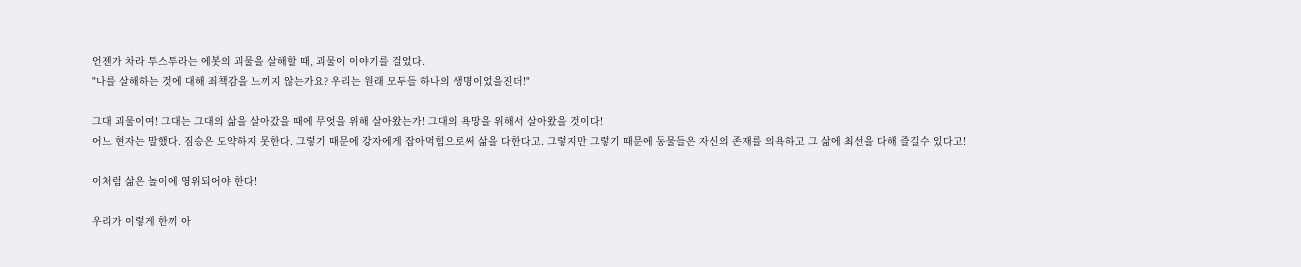언젠가 차라 투스투라는 에봇의 괴물을 살해할 때, 괴물이 이야기를 걸었다.
"나를 살해하는 것에 대해 죄책감을 느끼지 않는가요? 우리는 원래 모두들 하나의 생명이었을진더!"

그대 괴물이여! 그대는 그대의 삶을 살아갔을 때에 무엇을 위해 살아왔는가! 그대의 욕망을 위해서 살아왔을 것이다!
어느 현자는 말했다. 짐승은 도약하지 못한다. 그렇기 때문에 강자에게 잡아먹힘으로써 삶을 다한다고. 그렇지만 그렇기 때문에 동물들은 자신의 존재를 의욕하고 그 삶에 최선을 다해 즐길수 있다고!

이처럼 삶은 놀이에 영위되어야 한다!

우리가 이렇게 한끼 아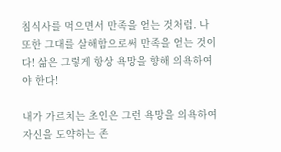침식사를 먹으면서 만족을 얻는 것처럼. 나 또한 그대를 살해함으로써 만족을 얻는 것이다! 삶은 그렇게 항상 욕망을 향해 의욕하여야 한다!

내가 가르치는 초인은 그런 욕망을 의욕하여 자신을 도약하는 존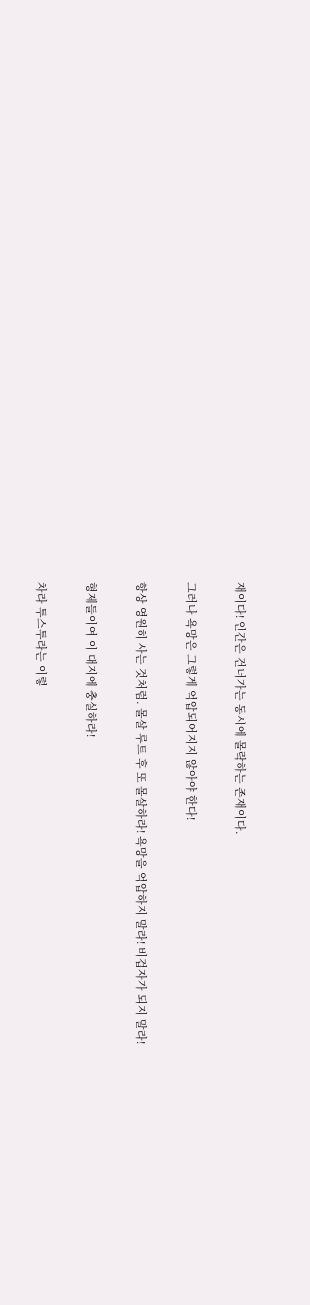재이다! 인간은 건너가는 동시에 몰락하는 존재이다.

그러나 욕망은 그렇게 억압되어지지 않아야 한다!

항상 영원히 사는 것처럼. 몰살 루트 후 또 몰살하라! 욕망을 억압하지 말라! 비겁자가 되지 말라!

형제들이여 이 대지에 충실하라!

차라 투스투라는 이렇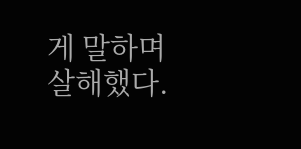게 말하며 살해했다.